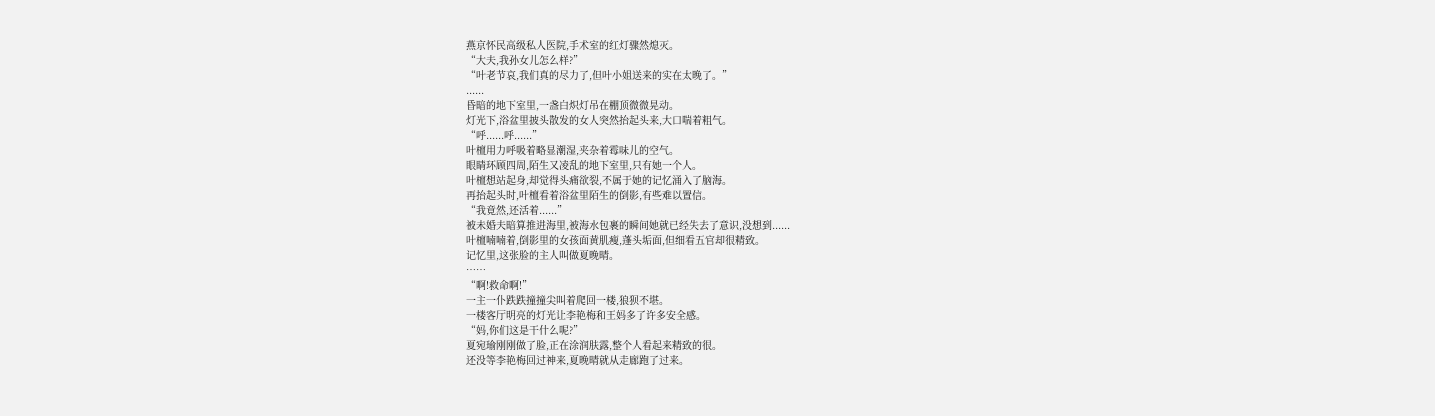燕京怀民高级私人医院,手术室的红灯骤然熄灭。
“大夫,我孙女儿怎么样?”
“叶老节哀,我们真的尽力了,但叶小姐送来的实在太晚了。”
......
昏暗的地下室里,一盏白炽灯吊在棚顶微微晃动。
灯光下,浴盆里披头散发的女人突然抬起头来,大口喘着粗气。
“呼......呼......”
叶檀用力呼吸着略显潮湿,夹杂着霉味儿的空气。
眼睛环顾四周,陌生又凌乱的地下室里,只有她一个人。
叶檀想站起身,却觉得头痛欲裂,不属于她的记忆涌入了脑海。
再抬起头时,叶檀看着浴盆里陌生的倒影,有些难以置信。
“我竟然,还活着......”
被未婚夫暗算推进海里,被海水包裹的瞬间她就已经失去了意识,没想到......
叶檀喃喃着,倒影里的女孩面黄肌瘦,蓬头垢面,但细看五官却很精致。
记忆里,这张脸的主人叫做夏晚晴。
……
“啊!救命啊!”
一主一仆跌跌撞撞尖叫着爬回一楼,狼狈不堪。
一楼客厅明亮的灯光让李艳梅和王妈多了许多安全感。
“妈,你们这是干什么呢?”
夏宛瑜刚刚做了脸,正在涂润肤露,整个人看起来精致的很。
还没等李艳梅回过神来,夏晚晴就从走廊跑了过来。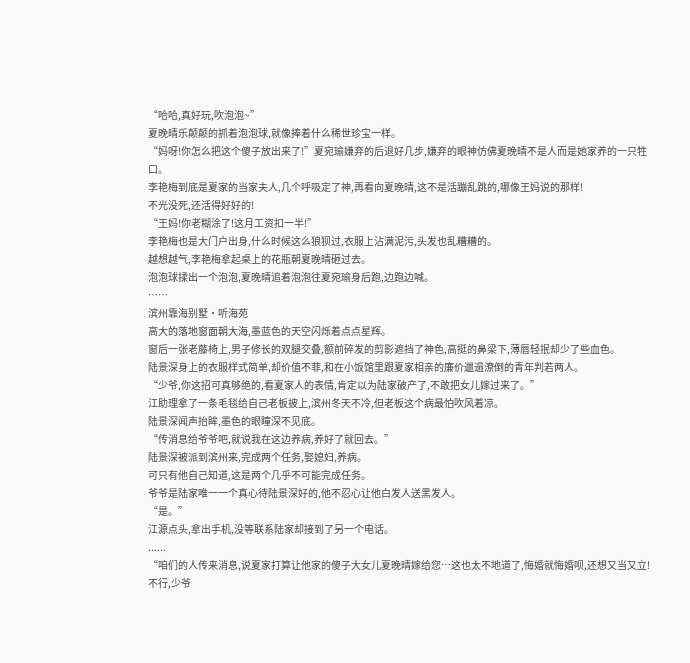“哈哈,真好玩,吹泡泡~”
夏晚晴乐颠颠的抓着泡泡球,就像捧着什么稀世珍宝一样。
“妈呀!你怎么把这个傻子放出来了!”夏宛瑜嫌弃的后退好几步,嫌弃的眼神仿佛夏晚晴不是人而是她家养的一只牲口。
李艳梅到底是夏家的当家夫人,几个呼吸定了神,再看向夏晚晴,这不是活蹦乱跳的,哪像王妈说的那样!
不光没死,还活得好好的!
“王妈!你老糊涂了!这月工资扣一半!”
李艳梅也是大门户出身,什么时候这么狼狈过,衣服上沾满泥污,头发也乱糟糟的。
越想越气,李艳梅拿起桌上的花瓶朝夏晚晴砸过去。
泡泡球揉出一个泡泡,夏晚晴追着泡泡往夏宛瑜身后跑,边跑边喊。
……
滨州靠海别墅·听海苑
高大的落地窗面朝大海,墨蓝色的天空闪烁着点点星辉。
窗后一张老藤椅上,男子修长的双腿交叠,额前碎发的剪影遮挡了神色,高挺的鼻梁下,薄唇轻抿却少了些血色。
陆景深身上的衣服样式简单,却价值不菲,和在小饭馆里跟夏家相亲的廉价邋遢潦倒的青年判若两人。
“少爷,你这招可真够绝的,看夏家人的表情,肯定以为陆家破产了,不敢把女儿嫁过来了。”
江助理拿了一条毛毯给自己老板披上,滨州冬天不冷,但老板这个病最怕吹风着凉。
陆景深闻声抬眸,墨色的眼瞳深不见底。
“传消息给爷爷吧,就说我在这边养病,养好了就回去。”
陆景深被派到滨州来,完成两个任务,娶媳妇,养病。
可只有他自己知道,这是两个几乎不可能完成任务。
爷爷是陆家唯一一个真心待陆景深好的,他不忍心让他白发人送黑发人。
“是。”
江源点头,拿出手机,没等联系陆家却接到了另一个电话。
......
“咱们的人传来消息,说夏家打算让他家的傻子大女儿夏晚晴嫁给您…这也太不地道了,悔婚就悔婚呗,还想又当又立!不行,少爷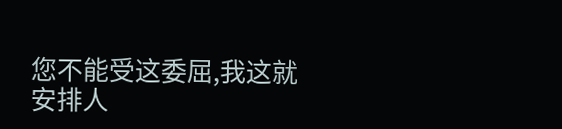您不能受这委屈,我这就安排人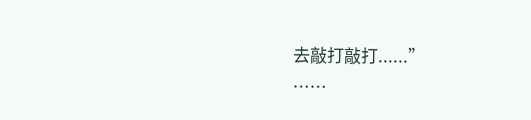去敲打敲打......”
……